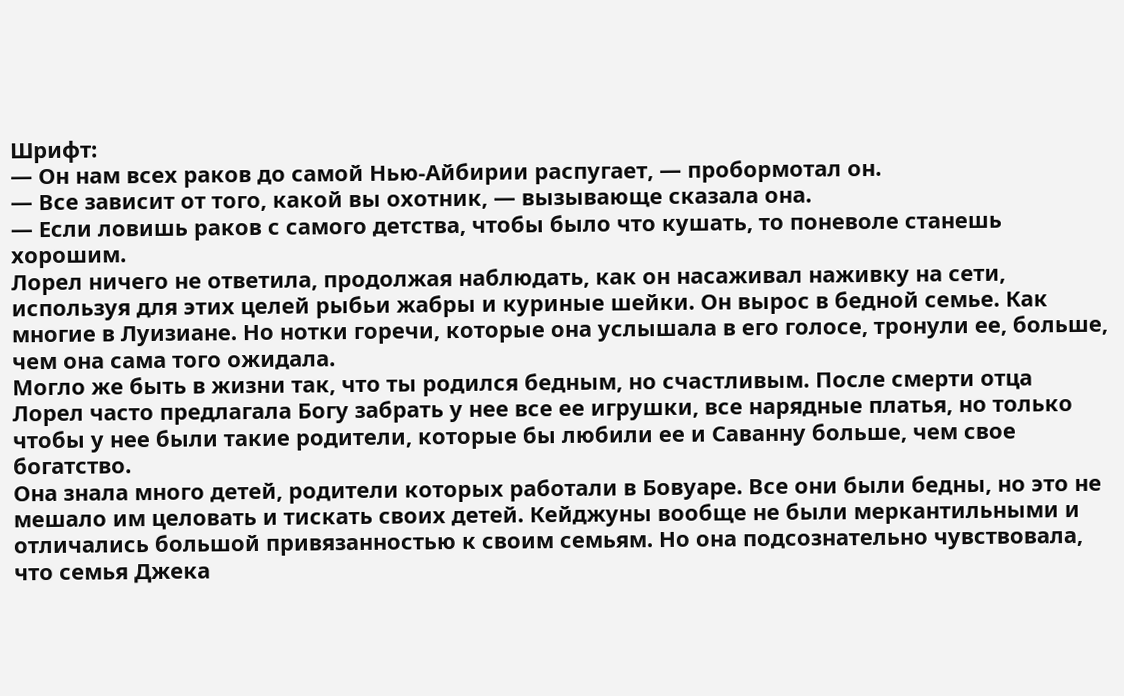Шрифт:
— Он нам всех раков до самой Нью-Айбирии распугает, — пробормотал он.
— Все зависит от того, какой вы охотник, — вызывающе сказала она.
— Если ловишь раков с самого детства, чтобы было что кушать, то поневоле станешь хорошим.
Лорел ничего не ответила, продолжая наблюдать, как он насаживал наживку на сети, используя для этих целей рыбьи жабры и куриные шейки. Он вырос в бедной семье. Как многие в Луизиане. Но нотки горечи, которые она услышала в его голосе, тронули ее, больше, чем она сама того ожидала.
Могло же быть в жизни так, что ты родился бедным, но счастливым. После смерти отца Лорел часто предлагала Богу забрать у нее все ее игрушки, все нарядные платья, но только чтобы у нее были такие родители, которые бы любили ее и Саванну больше, чем свое богатство.
Она знала много детей, родители которых работали в Бовуаре. Все они были бедны, но это не мешало им целовать и тискать своих детей. Кейджуны вообще не были меркантильными и отличались большой привязанностью к своим семьям. Но она подсознательно чувствовала, что семья Джека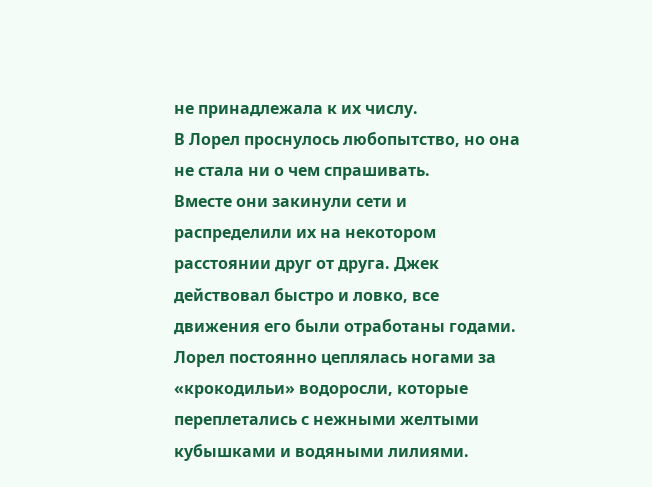не принадлежала к их числу.
В Лорел проснулось любопытство, но она не стала ни о чем спрашивать.
Вместе они закинули сети и распределили их на некотором расстоянии друг от друга. Джек действовал быстро и ловко, все движения его были отработаны годами. Лорел постоянно цеплялась ногами за «крокодильи» водоросли, которые переплетались с нежными желтыми кубышками и водяными лилиями.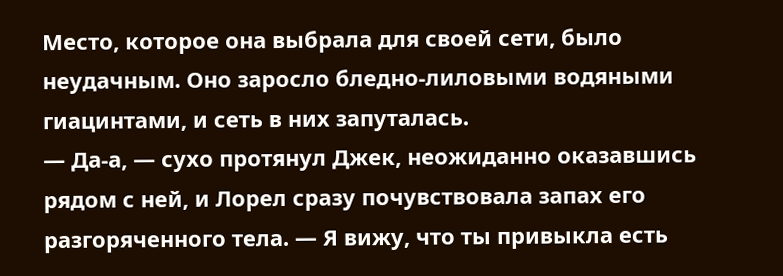Место, которое она выбрала для своей сети, было неудачным. Оно заросло бледно-лиловыми водяными гиацинтами, и сеть в них запуталась.
— Да-а, — сухо протянул Джек, неожиданно оказавшись рядом с ней, и Лорел сразу почувствовала запах его разгоряченного тела. — Я вижу, что ты привыкла есть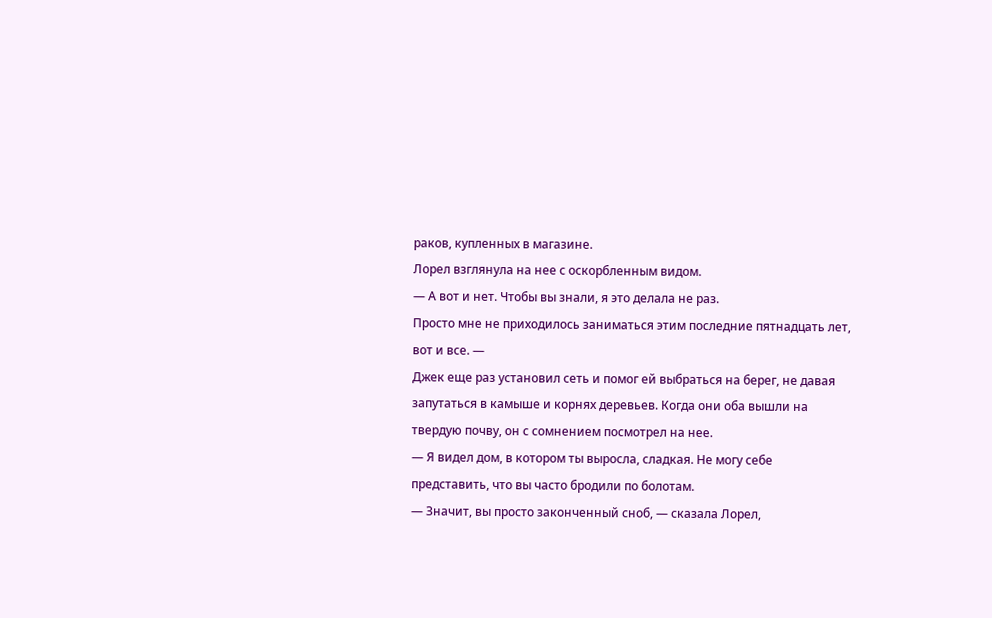раков, купленных в магазине.
Лорел взглянула на нее с оскорбленным видом.
— А вот и нет. Чтобы вы знали, я это делала не раз.
Просто мне не приходилось заниматься этим последние пятнадцать лет, вот и все. —
Джек еще раз установил сеть и помог ей выбраться на берег, не давая запутаться в камыше и корнях деревьев. Когда они оба вышли на твердую почву, он с сомнением посмотрел на нее.
— Я видел дом, в котором ты выросла, сладкая. Не могу себе представить, что вы часто бродили по болотам.
— Значит, вы просто законченный сноб, — сказала Лорел,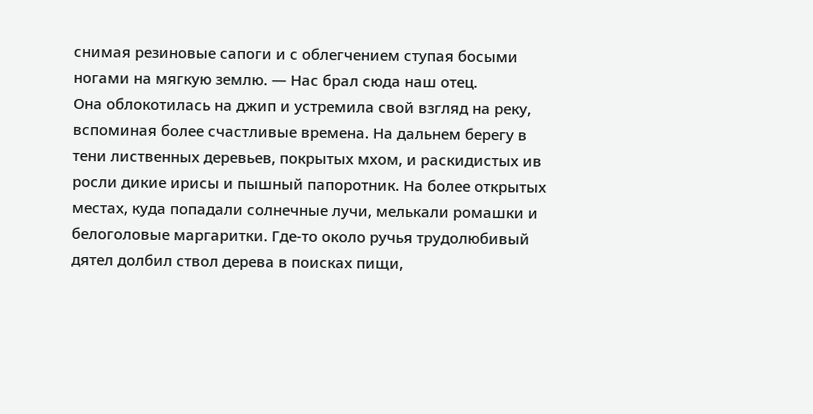снимая резиновые сапоги и с облегчением ступая босыми ногами на мягкую землю. — Нас брал сюда наш отец.
Она облокотилась на джип и устремила свой взгляд на реку, вспоминая более счастливые времена. На дальнем берегу в тени лиственных деревьев, покрытых мхом, и раскидистых ив росли дикие ирисы и пышный папоротник. На более открытых местах, куда попадали солнечные лучи, мелькали ромашки и белоголовые маргаритки. Где-то около ручья трудолюбивый дятел долбил ствол дерева в поисках пищи,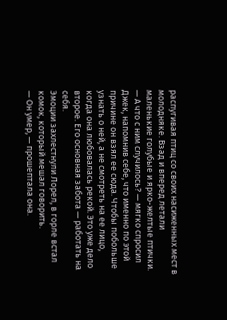распугивая птиц со своих насиженных мест в молодняке. Взад и вперед летали маленькие голубые и ярко-желтые птички.
— А что с ним случилось? — мягко спросил Джек, напомнив себе, что именно по этой причине он взял ее сюда. Чтобы побольше узнать о ней, а не смотреть на ее лицо, когда она любовалась рекой. Это уже дело второе. Его основная забота — работать на себя.
Эмоции захлестнули Лорел, в горле встал комок, который мешал говорить.
— Он умер, — прошептала она.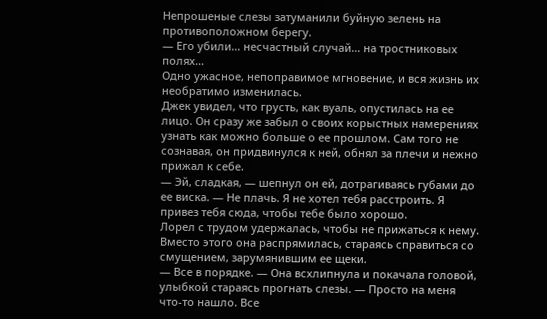Непрошеные слезы затуманили буйную зелень на противоположном берегу.
— Его убили… несчастный случай… на тростниковых полях…
Одно ужасное, непоправимое мгновение, и вся жизнь их необратимо изменилась.
Джек увидел, что грусть, как вуаль, опустилась на ее лицо. Он сразу же забыл о своих корыстных намерениях узнать как можно больше о ее прошлом. Сам того не сознавая, он придвинулся к ней, обнял за плечи и нежно прижал к себе.
— Эй, сладкая, — шепнул он ей, дотрагиваясь губами до ее виска. — Не плачь. Я не хотел тебя расстроить. Я привез тебя сюда, чтобы тебе было хорошо.
Лорел с трудом удержалась, чтобы не прижаться к нему. Вместо этого она распрямилась, стараясь справиться со смущением, зарумянившим ее щеки.
— Все в порядке. — Она всхлипнула и покачала головой, улыбкой стараясь прогнать слезы. — Просто на меня что-то нашло. Все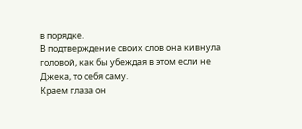в порядке.
В подтверждение своих слов она кивнула головой, как бы убеждая в этом если не Джека, то себя саму.
Краем глаза он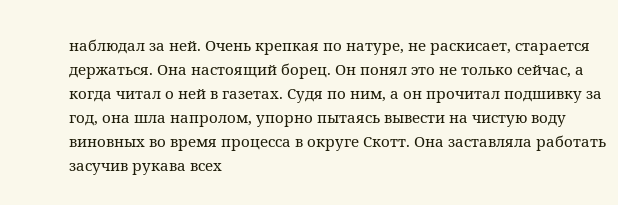наблюдал за ней. Очень крепкая по натуре, не раскисает, старается держаться. Она настоящий борец. Он понял это не только сейчас, а когда читал о ней в газетах. Судя по ним, а он прочитал подшивку за год, она шла напролом, упорно пытаясь вывести на чистую воду виновных во время процесса в округе Скотт. Она заставляла работать засучив рукава всех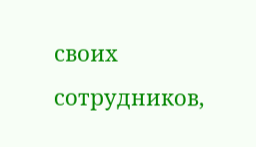своих сотрудников,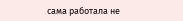сама работала не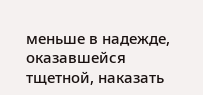меньше в надежде, оказавшейся тщетной, наказать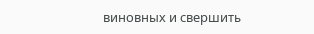виновных и свершить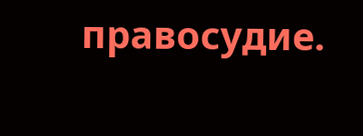правосудие.